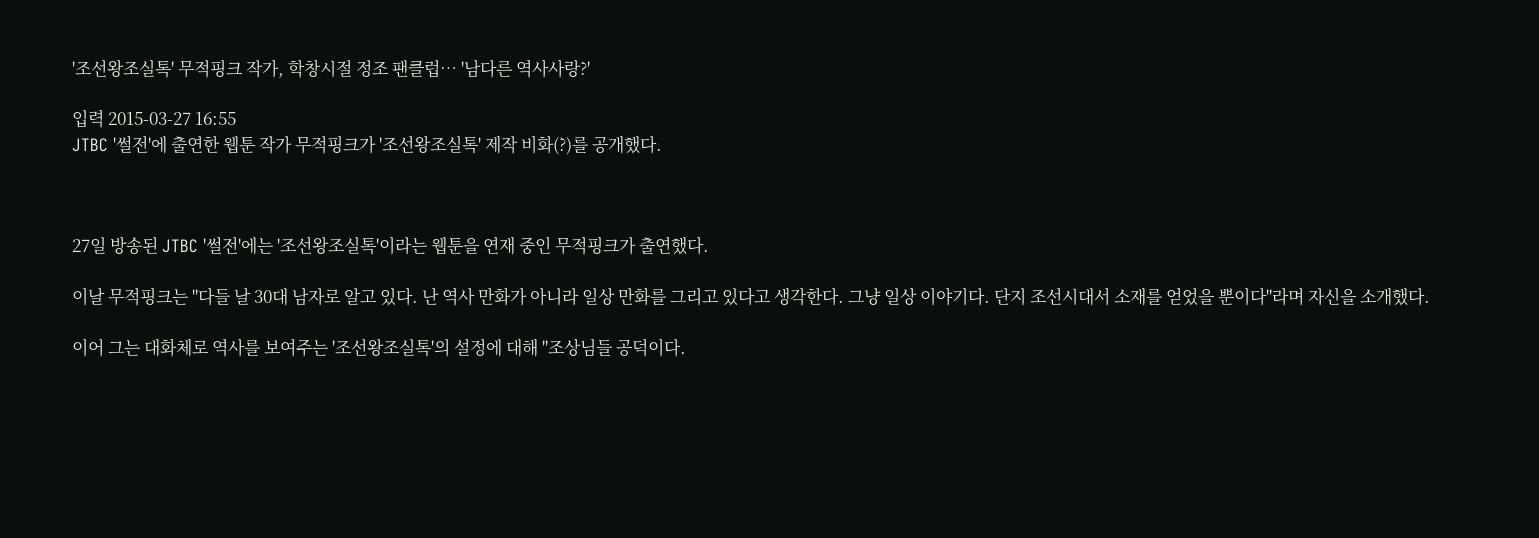'조선왕조실톡' 무적핑크 작가, 학창시절 정조 팬클럽… '남다른 역사사랑?'

입력 2015-03-27 16:55
JTBC '썰전'에 출연한 웹툰 작가 무적핑크가 '조선왕조실톡' 제작 비화(?)를 공개했다.



27일 방송된 JTBC '썰전'에는 '조선왕조실톡'이라는 웹툰을 연재 중인 무적핑크가 출연했다.

이날 무적핑크는 "다들 날 30대 남자로 알고 있다. 난 역사 만화가 아니라 일상 만화를 그리고 있다고 생각한다. 그냥 일상 이야기다. 단지 조선시대서 소재를 얻었을 뿐이다"라며 자신을 소개했다.

이어 그는 대화체로 역사를 보여주는 '조선왕조실톡'의 설정에 대해 "조상님들 공덕이다.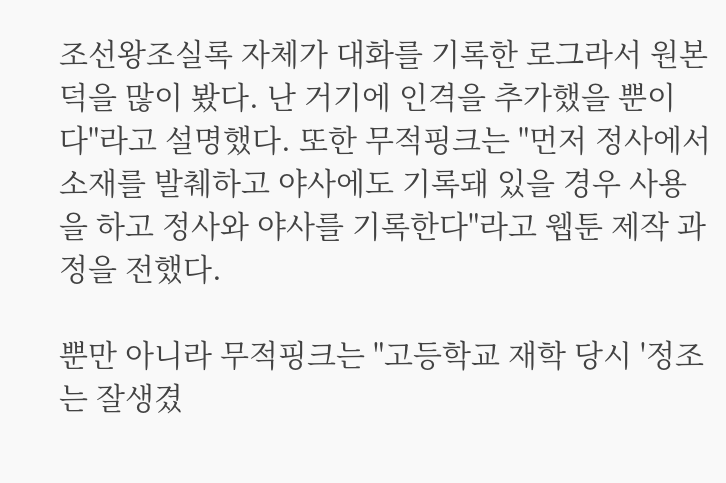조선왕조실록 자체가 대화를 기록한 로그라서 원본 덕을 많이 봤다. 난 거기에 인격을 추가했을 뿐이다"라고 설명했다. 또한 무적핑크는 "먼저 정사에서 소재를 발췌하고 야사에도 기록돼 있을 경우 사용을 하고 정사와 야사를 기록한다"라고 웹툰 제작 과정을 전했다.

뿐만 아니라 무적핑크는 "고등학교 재학 당시 '정조는 잘생겼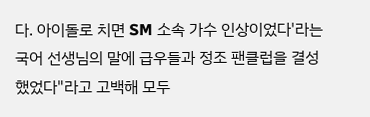다. 아이돌로 치면 SM 소속 가수 인상이었다'라는 국어 선생님의 말에 급우들과 정조 팬클럽을 결성했었다"라고 고백해 모두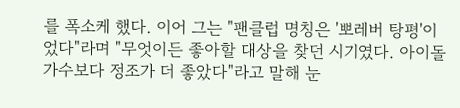를 폭소케 했다. 이어 그는 "팬클럽 명칭은 '뽀레버 탕평'이었다"라며 "무엇이든 좋아할 대상을 찾던 시기였다. 아이돌 가수보다 정조가 더 좋았다"라고 말해 눈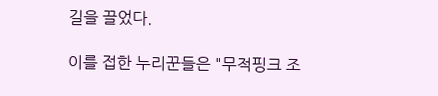길을 끌었다.

이를 접한 누리꾼들은 "무적핑크 조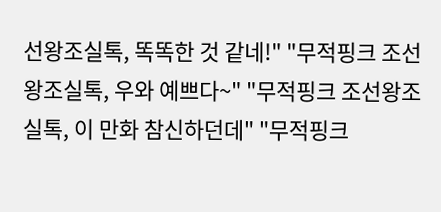선왕조실톡, 똑똑한 것 같네!" "무적핑크 조선왕조실톡, 우와 예쁘다~" "무적핑크 조선왕조실톡, 이 만화 참신하던데" "무적핑크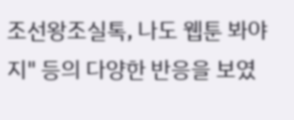조선왕조실톡, 나도 웹툰 봐야지" 등의 다양한 반응을 보였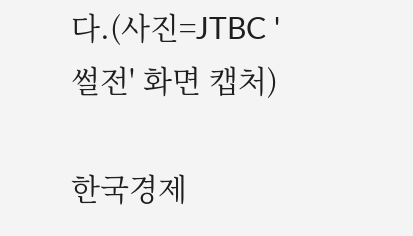다.(사진=JTBC '썰전' 화면 캡처)

한국경제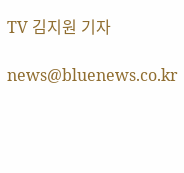TV 김지원 기자

news@bluenews.co.kr